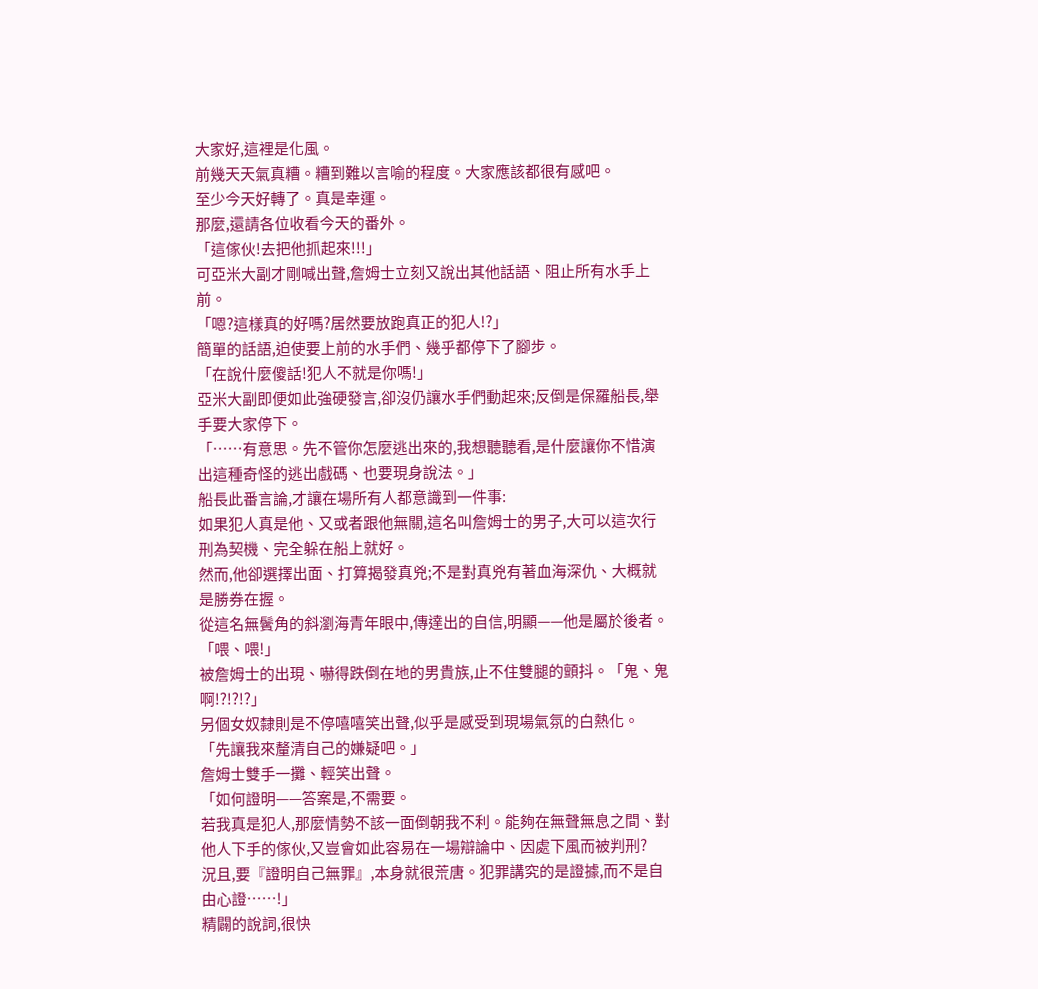大家好,這裡是化風。
前幾天天氣真糟。糟到難以言喻的程度。大家應該都很有感吧。
至少今天好轉了。真是幸運。
那麼,還請各位收看今天的番外。
「這傢伙!去把他抓起來!!!」
可亞米大副才剛喊出聲,詹姆士立刻又說出其他話語、阻止所有水手上前。
「嗯?這樣真的好嗎?居然要放跑真正的犯人!?」
簡單的話語,迫使要上前的水手們、幾乎都停下了腳步。
「在說什麼傻話!犯人不就是你嗎!」
亞米大副即便如此強硬發言,卻沒仍讓水手們動起來;反倒是保羅船長,舉手要大家停下。
「……有意思。先不管你怎麼逃出來的,我想聽聽看,是什麼讓你不惜演出這種奇怪的逃出戲碼、也要現身說法。」
船長此番言論,才讓在場所有人都意識到一件事:
如果犯人真是他、又或者跟他無關,這名叫詹姆士的男子,大可以這次行刑為契機、完全躲在船上就好。
然而,他卻選擇出面、打算揭發真兇;不是對真兇有著血海深仇、大概就是勝券在握。
從這名無鬢角的斜瀏海青年眼中,傳達出的自信,明顯——他是屬於後者。
「喂、喂!」
被詹姆士的出現、嚇得跌倒在地的男貴族,止不住雙腿的顫抖。「鬼、鬼啊!?!?!?」
另個女奴隸則是不停嘻嘻笑出聲,似乎是感受到現場氣氛的白熱化。
「先讓我來釐清自己的嫌疑吧。」
詹姆士雙手一攤、輕笑出聲。
「如何證明——答案是,不需要。
若我真是犯人,那麼情勢不該一面倒朝我不利。能夠在無聲無息之間、對他人下手的傢伙,又豈會如此容易在一場辯論中、因處下風而被判刑?
況且,要『證明自己無罪』,本身就很荒唐。犯罪講究的是證據,而不是自由心證……!」
精闢的說詞,很快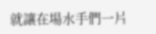就讓在場水手們一片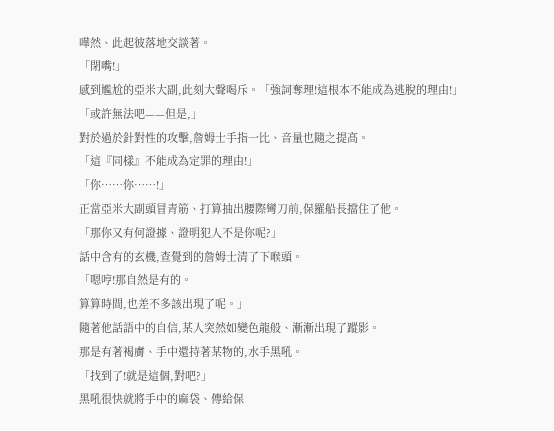嘩然、此起彼落地交談著。
「閉嘴!」
感到尷尬的亞米大副,此刻大聲喝斥。「強詞奪理!這根本不能成為逃脫的理由!」
「或許無法吧——但是,」
對於過於針對性的攻擊,詹姆士手指一比、音量也隨之提高。
「這『同樣』不能成為定罪的理由!」
「你……你……!」
正當亞米大副頭冒青筋、打算抽出腰際彎刀前,保羅船長擋住了他。
「那你又有何證據、證明犯人不是你呢?」
話中含有的玄機,查覺到的詹姆士清了下喉頭。
「嗯哼!那自然是有的。
算算時間,也差不多該出現了呢。」
隨著他話語中的自信,某人突然如變色龍般、漸漸出現了蹤影。
那是有著褐膚、手中還持著某物的,水手黑吼。
「找到了!就是這個,對吧?」
黑吼很快就將手中的麻袋、傳給保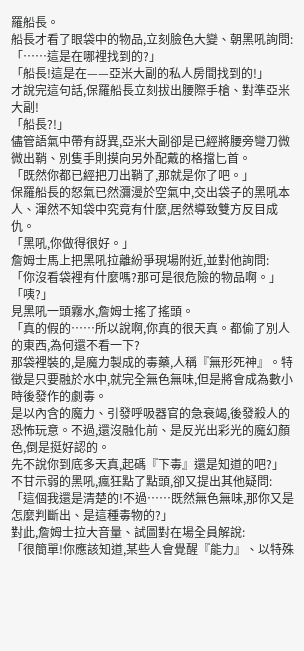羅船長。
船長才看了眼袋中的物品,立刻臉色大變、朝黑吼詢問:
「……這是在哪裡找到的?」
「船長!這是在——亞米大副的私人房間找到的!」
才說完這句話,保羅船長立刻拔出腰際手槍、對準亞米大副!
「船長?!」
儘管語氣中帶有訝異,亞米大副卻是已經將腰旁彎刀微微出鞘、別隻手則摸向另外配戴的格擋匕首。
「既然你都已經把刀出鞘了,那就是你了吧。」
保羅船長的怒氣已然瀰漫於空氣中,交出袋子的黑吼本人、渾然不知袋中究竟有什麼,居然導致雙方反目成仇。
「黑吼,你做得很好。」
詹姆士馬上把黑吼拉離紛爭現場附近,並對他詢問:
「你沒看袋裡有什麼嗎?那可是很危險的物品啊。」
「咦?」
見黑吼一頭霧水,詹姆士搖了搖頭。
「真的假的……所以說啊,你真的很天真。都偷了別人的東西,為何還不看一下?
那袋裡裝的,是魔力製成的毒藥,人稱『無形死神』。特徵是只要融於水中,就完全無色無味,但是將會成為數小時後發作的劇毒。
是以內含的魔力、引發呼吸器官的急衰竭,後發殺人的恐怖玩意。不過,還沒融化前、是反光出彩光的魔幻顏色,倒是挺好認的。
先不說你到底多天真,起碼『下毒』還是知道的吧?」
不甘示弱的黑吼,瘋狂點了點頭,卻又提出其他疑問:
「這個我還是清楚的!不過……既然無色無味,那你又是怎麼判斷出、是這種毒物的?」
對此,詹姆士拉大音量、試圖對在場全員解說:
「很簡單!你應該知道,某些人會覺醒『能力』、以特殊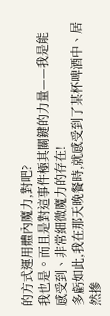的方式運用體內魔力,對吧?
我也是。而且是對這事件極其關鍵的力量——我是能感受到、非常細微魔力的存在!
多虧如此,我在那天晚餐時,就感受到了某杯啤酒中、居然摻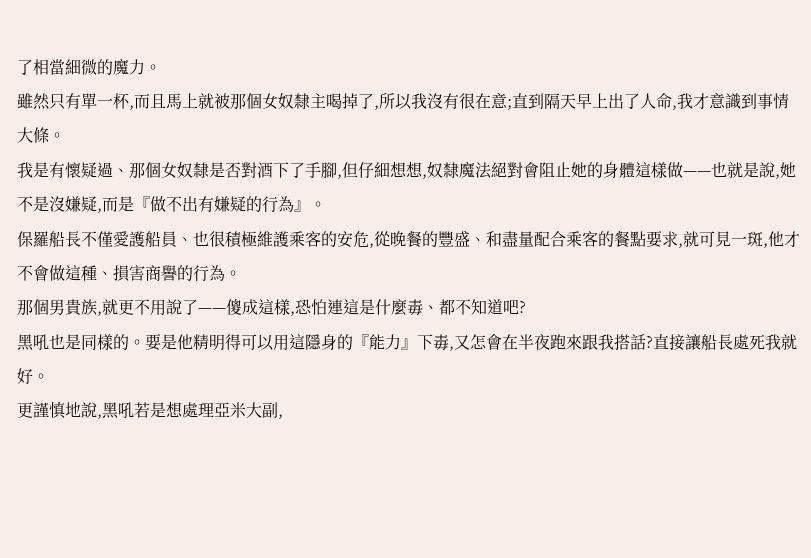了相當細微的魔力。
雖然只有單一杯,而且馬上就被那個女奴隸主喝掉了,所以我沒有很在意;直到隔天早上出了人命,我才意識到事情大條。
我是有懷疑過、那個女奴隸是否對酒下了手腳,但仔細想想,奴隸魔法絕對會阻止她的身體這樣做——也就是說,她不是沒嫌疑,而是『做不出有嫌疑的行為』。
保羅船長不僅愛護船員、也很積極維護乘客的安危,從晚餐的豐盛、和盡量配合乘客的餐點要求,就可見一斑,他才不會做這種、損害商譽的行為。
那個男貴族,就更不用說了——傻成這樣,恐怕連這是什麼毒、都不知道吧?
黑吼也是同樣的。要是他精明得可以用這隱身的『能力』下毒,又怎會在半夜跑來跟我搭話?直接讓船長處死我就好。
更謹慎地說,黑吼若是想處理亞米大副,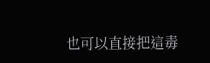也可以直接把這毒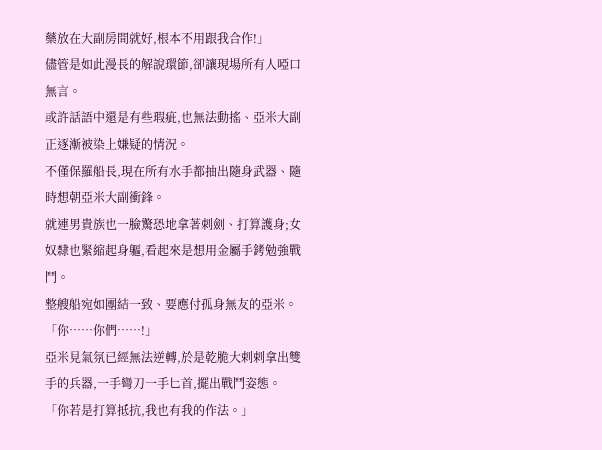藥放在大副房間就好,根本不用跟我合作!」
儘管是如此漫長的解說環節,卻讓現場所有人啞口無言。
或許話語中還是有些瑕疵,也無法動搖、亞米大副正逐漸被染上嫌疑的情況。
不僅保羅船長,現在所有水手都抽出隨身武器、隨時想朝亞米大副衝鋒。
就連男貴族也一臉驚恐地拿著刺劍、打算護身;女奴隸也緊縮起身軀,看起來是想用金屬手銬勉強戰鬥。
整艘船宛如團結一致、要應付孤身無友的亞米。
「你……你們……!」
亞米見氣氛已經無法逆轉,於是乾脆大剌剌拿出雙手的兵器,一手彎刀一手匕首,擺出戰鬥姿態。
「你若是打算抵抗,我也有我的作法。」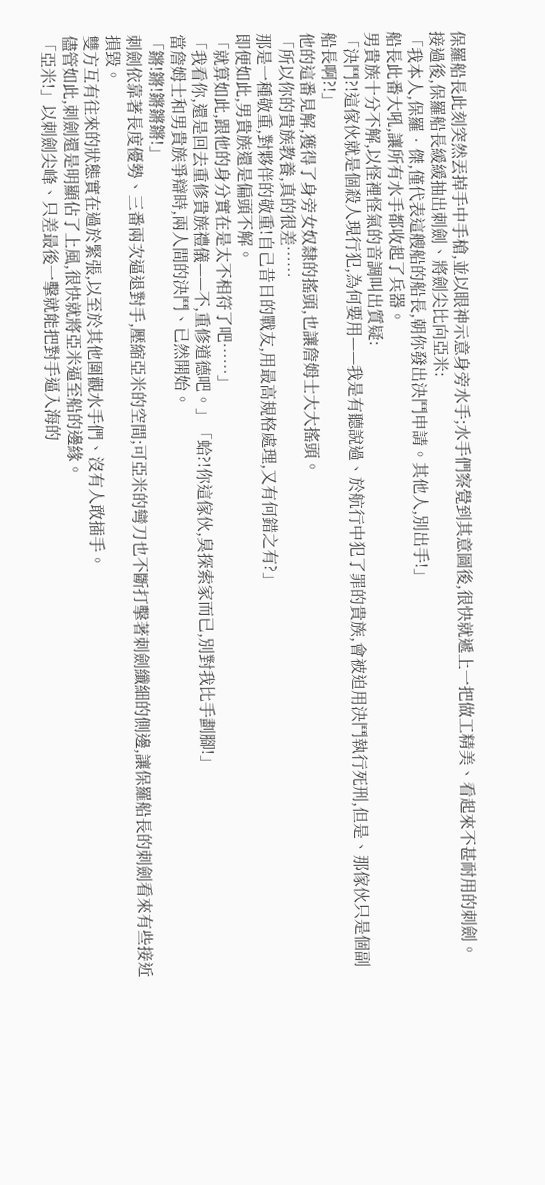保羅船長此刻突然丟掉手中手槍,並以眼神示意身旁水手;水手們察覺到其意圖後,很快就遞上一把做工精美、看起來不甚耐用的刺劍。
接過後,保羅船長緩緩抽出刺劍、將劍尖比向亞米:
「我本人,保羅‧傑,僅代表這艘船的船長,朝你發出決鬥申請。其他人,別出手!」
船長此番大吼,讓所有水手都收起了兵器。
男貴族十分不解,以怪裡怪氣的音調叫出質疑:
「決鬥?!這傢伙就是個殺人現行犯,為何要用——我是有聽說過、於航行中犯了罪的貴族,會被迫用決鬥執行死刑,但是、那傢伙只是個副船長啊?!」
他的這番見解,獲得了身旁女奴隸的搖頭,也讓詹姆士大大搖頭。
「所以你的貴族教養,真的很差……
那是一種敬重,對夥伴的敬重!自己昔日的戰友,用最高規格處理,又有何錯之有?」
即便如此,男貴族還是偏頭不解。
「就算如此,跟他的身分實在是太不相符了吧……」
「我看你,還是回去重修貴族禮儀——不,重修道德吧。」「蛤?!你這傢伙,臭探索家而已,別對我比手劃腳!」
當詹姆士和男貴族爭辯時,兩人間的決鬥、已然開始。
「鏘!鏘!鏘鏘鏘!」
刺劍依靠著長度優勢、三番兩次逼退對手,壓縮亞米的空間;可亞米的彎刀也不斷打擊著刺劍纖細的側邊,讓保羅船長的刺劍看來有些接近損毀。
雙方互有往來的狀態實在過於緊張,以至於其他圍觀水手們、沒有人敢插手。
儘管如此,刺劍還是明顯佔了上風,很快就將亞米逼至船的邊緣。
「亞米!」以刺劍尖峰、只差最後一擊就能把對手逼入海的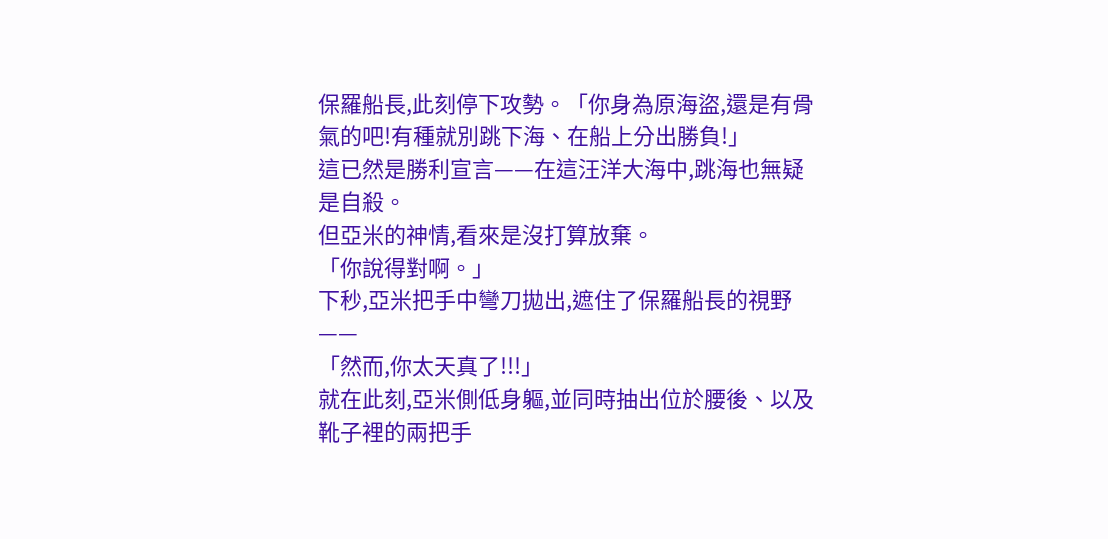保羅船長,此刻停下攻勢。「你身為原海盜,還是有骨氣的吧!有種就別跳下海、在船上分出勝負!」
這已然是勝利宣言——在這汪洋大海中,跳海也無疑是自殺。
但亞米的神情,看來是沒打算放棄。
「你說得對啊。」
下秒,亞米把手中彎刀拋出,遮住了保羅船長的視野——
「然而,你太天真了!!!」
就在此刻,亞米側低身軀,並同時抽出位於腰後、以及靴子裡的兩把手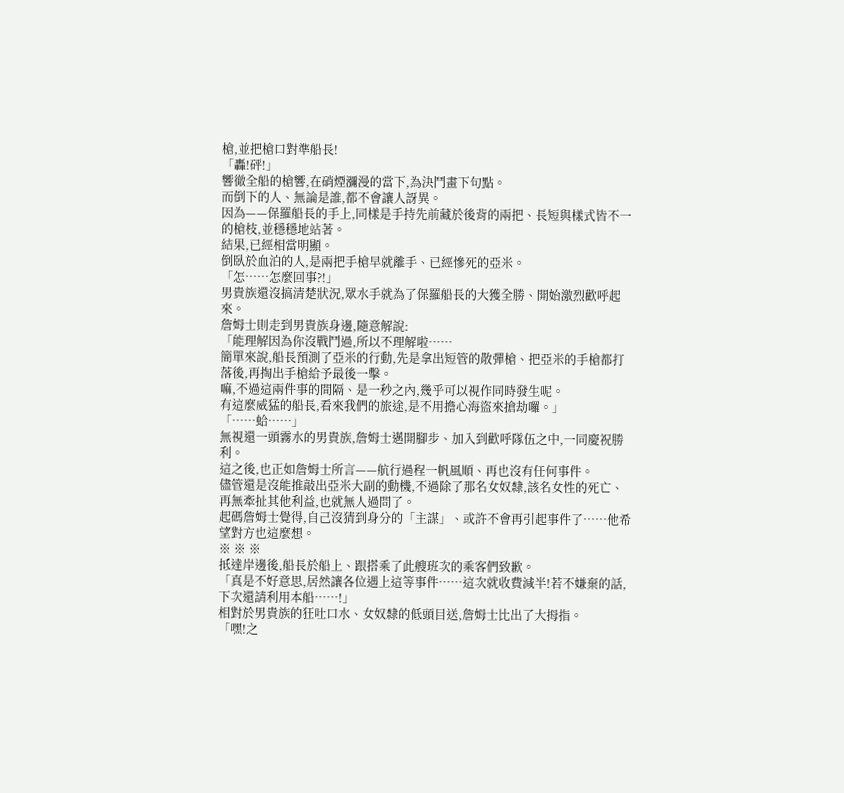槍,並把槍口對準船長!
「轟!砰!」
響徹全船的槍響,在硝煙瀰漫的當下,為決鬥畫下句點。
而倒下的人、無論是誰,都不會讓人訝異。
因為——保羅船長的手上,同樣是手持先前藏於後背的兩把、長短與樣式皆不一的槍枝,並穩穩地站著。
結果,已經相當明顯。
倒臥於血泊的人,是兩把手槍早就離手、已經慘死的亞米。
「怎……怎麼回事?!」
男貴族還沒搞清楚狀況,眾水手就為了保羅船長的大獲全勝、開始激烈歡呼起來。
詹姆士則走到男貴族身邊,隨意解說:
「能理解因為你沒戰鬥過,所以不理解啦……
簡單來說,船長預測了亞米的行動,先是拿出短管的散彈槍、把亞米的手槍都打落後,再掏出手槍給予最後一擊。
嘛,不過這兩件事的間隔、是一秒之內,幾乎可以視作同時發生呢。
有這麼威猛的船長,看來我們的旅途,是不用擔心海盜來搶劫囉。」
「……蛤……」
無視還一頭霧水的男貴族,詹姆士邁開腳步、加入到歡呼隊伍之中,一同慶祝勝利。
這之後,也正如詹姆士所言——航行過程一帆風順、再也沒有任何事件。
儘管還是沒能推敲出亞米大副的動機,不過除了那名女奴隸,該名女性的死亡、再無牽扯其他利益,也就無人過問了。
起碼詹姆士覺得,自己沒猜到身分的「主謀」、或許不會再引起事件了……他希望對方也這麼想。
※ ※ ※
抵達岸邊後,船長於船上、跟搭乘了此艘班次的乘客們致歉。
「真是不好意思,居然讓各位遇上這等事件……這次就收費減半!若不嫌棄的話,下次還請利用本船……!」
相對於男貴族的狂吐口水、女奴隸的低頭目送,詹姆士比出了大拇指。
「嘿!之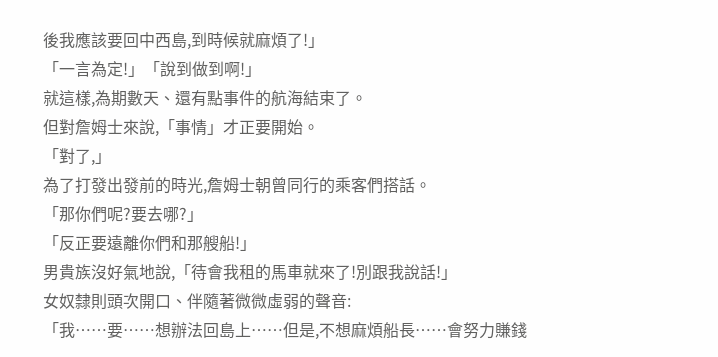後我應該要回中西島,到時候就麻煩了!」
「一言為定!」「說到做到啊!」
就這樣,為期數天、還有點事件的航海結束了。
但對詹姆士來說,「事情」才正要開始。
「對了,」
為了打發出發前的時光,詹姆士朝曾同行的乘客們搭話。
「那你們呢?要去哪?」
「反正要遠離你們和那艘船!」
男貴族沒好氣地說,「待會我租的馬車就來了!別跟我說話!」
女奴隸則頭次開口、伴隨著微微虛弱的聲音:
「我……要……想辦法回島上……但是,不想麻煩船長……會努力賺錢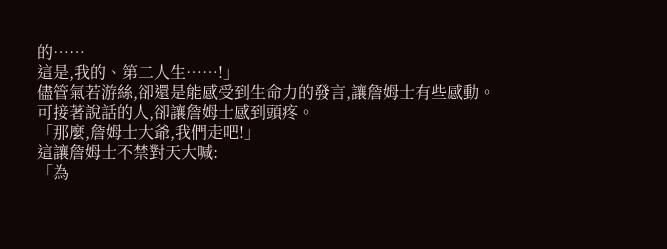的……
這是,我的、第二人生……!」
儘管氣若游絲,卻還是能感受到生命力的發言,讓詹姆士有些感動。
可接著說話的人,卻讓詹姆士感到頭疼。
「那麼,詹姆士大爺,我們走吧!」
這讓詹姆士不禁對天大喊:
「為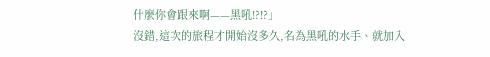什麼你會跟來啊——黑吼!?!?」
沒錯,這次的旅程才開始沒多久,名為黑吼的水手、就加入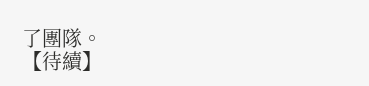了團隊。
【待續】